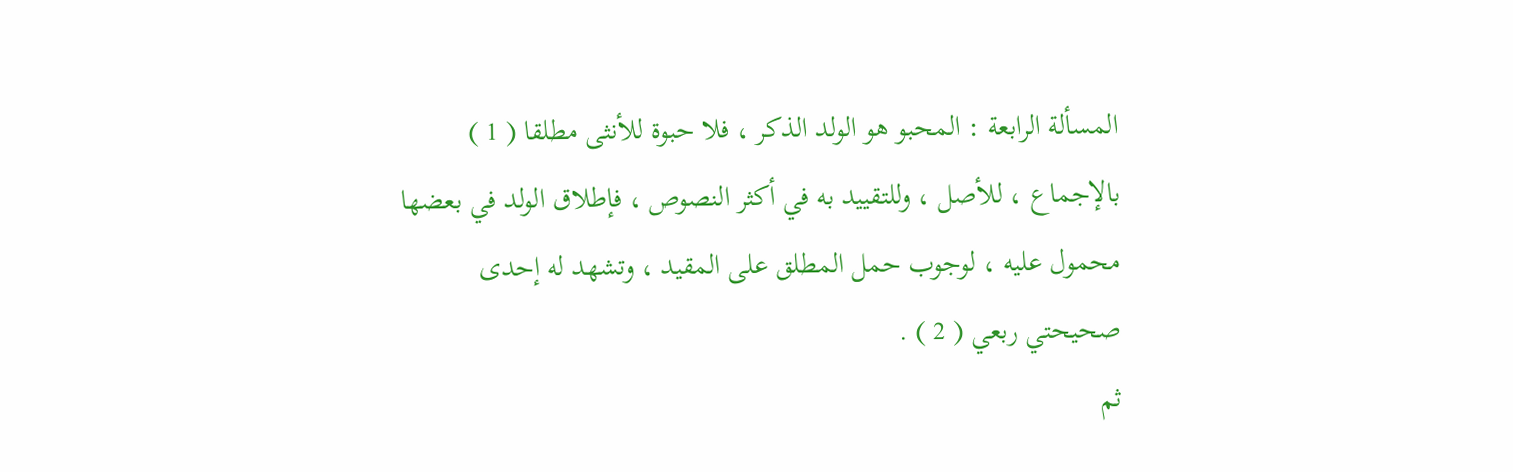المسألة الرابعة : المحبو هو الولد الذكر ، فلا حبوة للأنثى مطلقا ( 1 )
بالإجماع ، للأصل ، وللتقييد به في أكثر النصوص ، فإطلاق الولد في بعضها
محمول عليه ، لوجوب حمل المطلق على المقيد ، وتشهد له إحدى
صحيحتي ربعي ( 2 ) .
ثم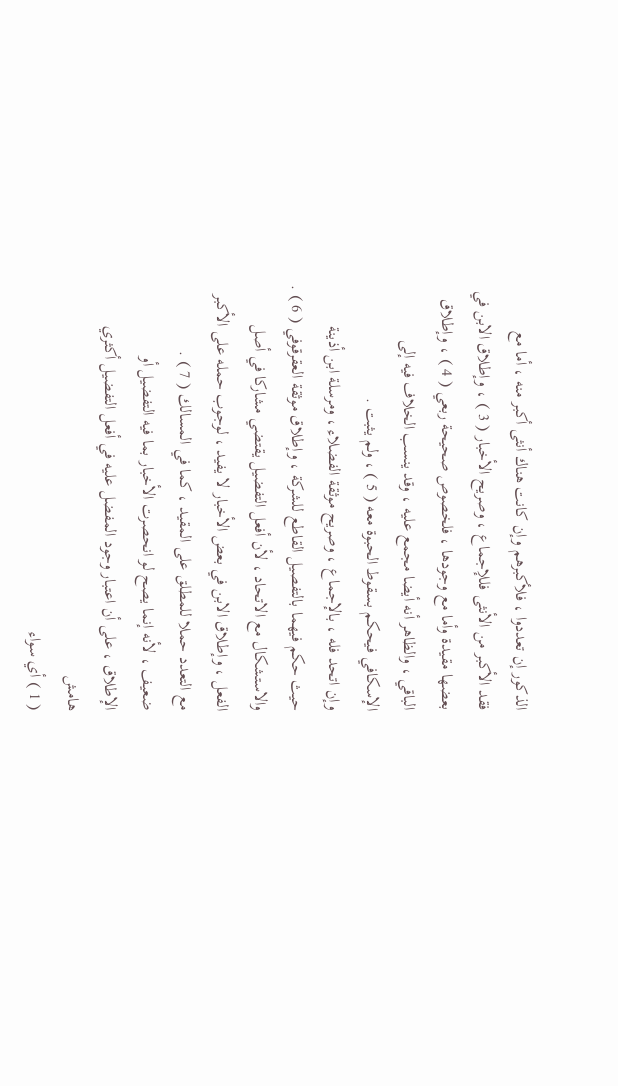الذكور إن تعددوا ، فلأكبرهم وإن كانت هناك أنثى أكبر منه ، أما مع
فقد الأكبر من الأنثى فللإجماع ، وصريح الأخبار ( 3 ) ، وإطلاق الابن في
بعضها مقيدة وأما مع وجودها ، فلخصوص صحيحة ربعي ( 4 ) ، وإطلاق
الباقي ، والظاهر أنه أيضا مجمع عليه ، وقد ينسب الخلاف فيه إلى
الإسكافي فيحكم بسقوط الحبوة معه ( 5 ) ، ولم يثبت .
وإن اتحد فله ، بالإجماع ، وصريح موثقة الفضلاء ، ومرسلة ابن أذينة
حيث حكم فيهما بالتفصيل القاطع للشركة ، وإطلاق موثقة العقرقوفي ( 6 ) .
والاستشكال مع الاتحاد ، لأن أفعل التفضيل يقتضي مشاركا في أصل
الفعل ، وإطلاق الابن في بعض الأخبار لا يفيد ، لوجوب حمله على الأكبر
مع التعدد حملا للمطلق على المقيد ، كما في المسالك ( 7 ) .
ضعيف ، لأنه إنما يصح لو انحصرت الأخبار بما فيه التفضيل أو
الإطلاق ، على أن اعتبار وجود المفضل عليه في أفعل التفضيل أكثري
هامش
( 1 ) أي سواء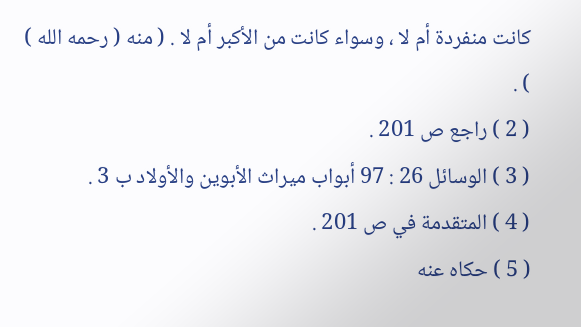كانت منفردة أم لا ، وسواء كانت من الأكبر أم لا . ( منه ( رحمه الله ) ) .
( 2 ) راجع ص 201 .
( 3 ) الوسائل 26 : 97 أبواب ميراث الأبوين والأولاد ب 3 .
( 4 ) المتقدمة في ص 201 .
( 5 ) حكاه عنه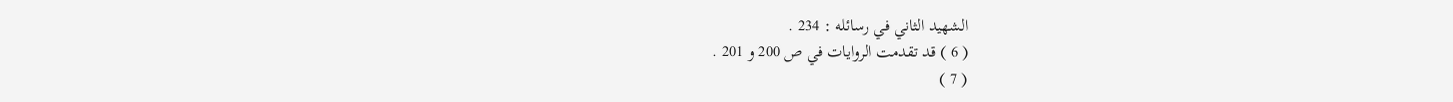الشهيد الثاني في رسائله : 234 .
( 6 ) قد تقدمت الروايات في ص 200 و 201 .
( 7 )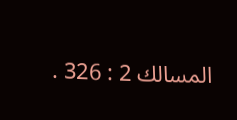المسالك 2 : 326 .